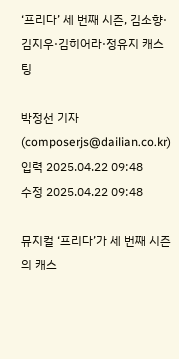‘프리다’ 세 번째 시즌, 김소향·김지우·김히어라·정유지 캐스팅

박정선 기자 (composerjs@dailian.co.kr)
입력 2025.04.22 09:48
수정 2025.04.22 09:48

뮤지컬 ‘프리다’가 세 번째 시즌의 캐스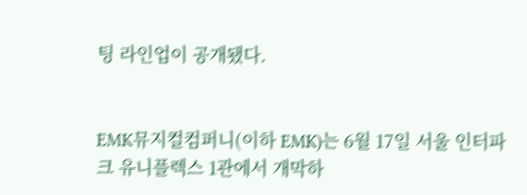팅 라인업이 공개됐다.


EMK뮤지컬컴퍼니(이하 EMK)는 6월 17일 서울 인터파크 유니플렉스 1관에서 개막하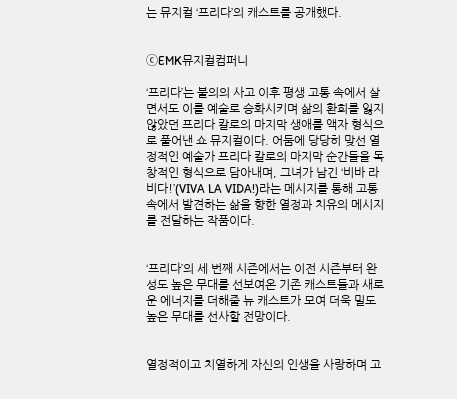는 뮤지컬 ‘프리다’의 캐스트를 공개했다.


ⓒEMK뮤지컬컴퍼니

‘프리다’는 불의의 사고 이후 평생 고통 속에서 살면서도 이를 예술로 승화시키며 삶의 환희를 잃지 않았던 프리다 칼로의 마지막 생애를 액자 형식으로 풀어낸 쇼 뮤지컬이다. 어둠에 당당히 맞선 열정적인 예술가 프리다 칼로의 마지막 순간들을 독창적인 형식으로 담아내며, 그녀가 남긴 ‘비바 라 비다!’(VIVA LA VIDA!)라는 메시지를 통해 고통 속에서 발견하는 삶을 향한 열정과 치유의 메시지를 전달하는 작품이다.


‘프리다’의 세 번째 시즌에서는 이전 시즌부터 완성도 높은 무대를 선보여온 기존 캐스트들과 새로운 에너지를 더해줄 뉴 캐스트가 모여 더욱 밀도 높은 무대를 선사할 전망이다.


열정적이고 치열하게 자신의 인생을 사랑하며 고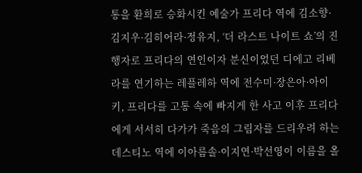통을 환희로 승화시킨 예술가 프리다 역에 김소향·김지우·김히어라·정유지, ‘더 라스트 나이트 쇼’의 진행자로 프리다의 연인이자 분신이었던 디에고 리베라를 연기하는 레플레하 역에 전수미·장은아·아이키, 프리다를 고통 속에 빠지게 한 사고 이후 프리다에게 서서히 다가가 죽음의 그림자를 드리우려 하는 데스티노 역에 이아름솔·이지연·박선영이 이름을 올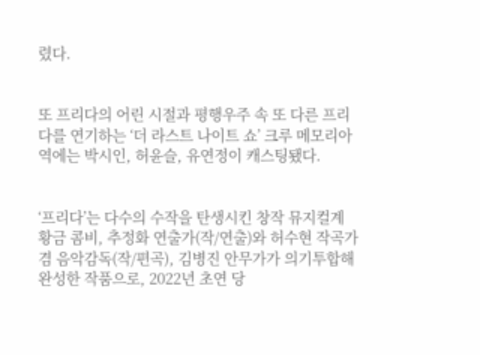렸다.


또 프리다의 어린 시절과 평행우주 속 또 다른 프리다를 연기하는 ‘더 라스트 나이트 쇼’ 크루 메모리아 역에는 박시인, 허윤슬, 유연정이 캐스팅됐다.


‘프리다’는 다수의 수작을 탄생시킨 창작 뮤지컬계 황금 콤비, 추정화 연출가(작/연출)와 허수현 작곡가 겸 음악감독(작/편곡), 김병진 안무가가 의기투합해 완성한 작품으로, 2022년 초연 당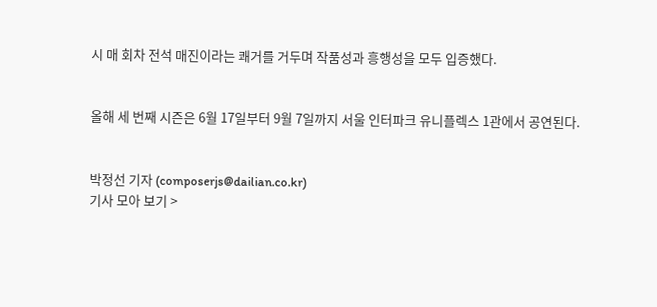시 매 회차 전석 매진이라는 쾌거를 거두며 작품성과 흥행성을 모두 입증했다.


올해 세 번째 시즌은 6월 17일부터 9월 7일까지 서울 인터파크 유니플렉스 1관에서 공연된다.


박정선 기자 (composerjs@dailian.co.kr)
기사 모아 보기 >